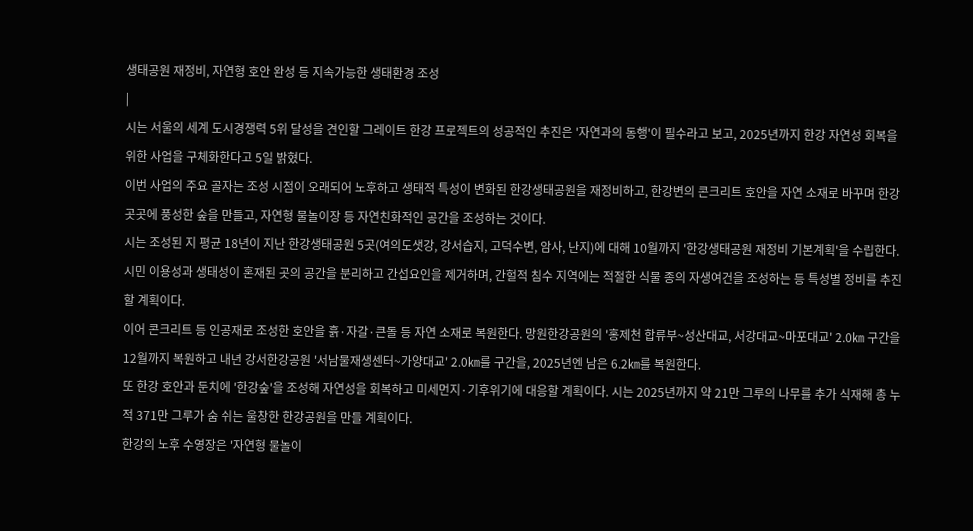생태공원 재정비, 자연형 호안 완성 등 지속가능한 생태환경 조성
|
시는 서울의 세계 도시경쟁력 5위 달성을 견인할 그레이트 한강 프로젝트의 성공적인 추진은 '자연과의 동행'이 필수라고 보고, 2025년까지 한강 자연성 회복을 위한 사업을 구체화한다고 5일 밝혔다.
이번 사업의 주요 골자는 조성 시점이 오래되어 노후하고 생태적 특성이 변화된 한강생태공원을 재정비하고, 한강변의 콘크리트 호안을 자연 소재로 바꾸며 한강 곳곳에 풍성한 숲을 만들고, 자연형 물놀이장 등 자연친화적인 공간을 조성하는 것이다.
시는 조성된 지 평균 18년이 지난 한강생태공원 5곳(여의도샛강, 강서습지, 고덕수변, 암사, 난지)에 대해 10월까지 '한강생태공원 재정비 기본계획'을 수립한다. 시민 이용성과 생태성이 혼재된 곳의 공간을 분리하고 간섭요인을 제거하며, 간헐적 침수 지역에는 적절한 식물 종의 자생여건을 조성하는 등 특성별 정비를 추진할 계획이다.
이어 콘크리트 등 인공재로 조성한 호안을 흙·자갈·큰돌 등 자연 소재로 복원한다. 망원한강공원의 '홍제천 합류부~성산대교, 서강대교~마포대교' 2.0㎞ 구간을 12월까지 복원하고 내년 강서한강공원 '서남물재생센터~가양대교' 2.0㎞를 구간을, 2025년엔 남은 6.2㎞를 복원한다.
또 한강 호안과 둔치에 '한강숲'을 조성해 자연성을 회복하고 미세먼지·기후위기에 대응할 계획이다. 시는 2025년까지 약 21만 그루의 나무를 추가 식재해 총 누적 371만 그루가 숨 쉬는 울창한 한강공원을 만들 계획이다.
한강의 노후 수영장은 '자연형 물놀이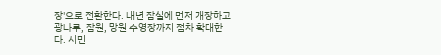장'으로 전환한다. 내년 잠실에 먼저 개장하고 광나루, 잠원, 망원 수영장까지 점차 확대한다. 시민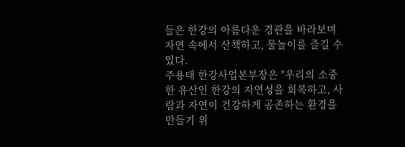들은 한강의 아름다운 경관을 바라보며 자연 속에서 산책하고, 물놀이를 즐길 수 있다.
주용태 한강사업본부장은 "우리의 소중한 유산인 한강의 자연성을 회복하고, 사람과 자연이 건강하게 공존하는 환경을 만들기 위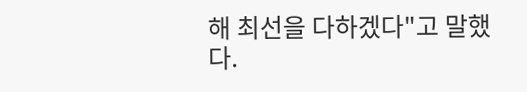해 최선을 다하겠다"고 말했다.